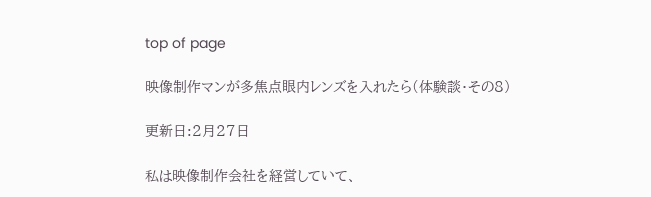top of page

映像制作マンが多焦点眼内レンズを入れたら(体験談・その8)

更新日:2月27日

私は映像制作会社を経営していて、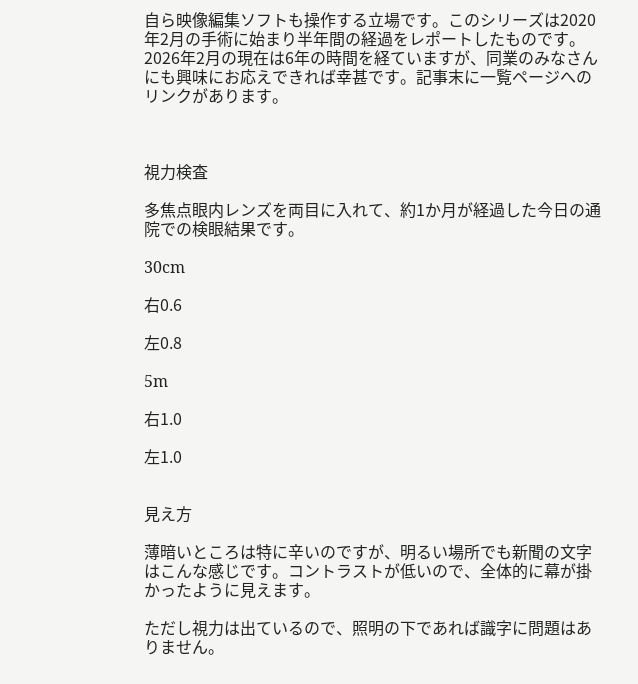自ら映像編集ソフトも操作する立場です。このシリーズは2020年2月の手術に始まり半年間の経過をレポートしたものです。2026年2月の現在は6年の時間を経ていますが、同業のみなさんにも興味にお応えできれば幸甚です。記事末に一覧ページへのリンクがあります。



視力検査

多焦点眼内レンズを両目に入れて、約1か月が経過した今日の通院での検眼結果です。

30cm

右0.6

左0.8

5m

右1.0

左1.0


見え方

薄暗いところは特に辛いのですが、明るい場所でも新聞の文字はこんな感じです。コントラストが低いので、全体的に幕が掛かったように見えます。

ただし視力は出ているので、照明の下であれば識字に問題はありません。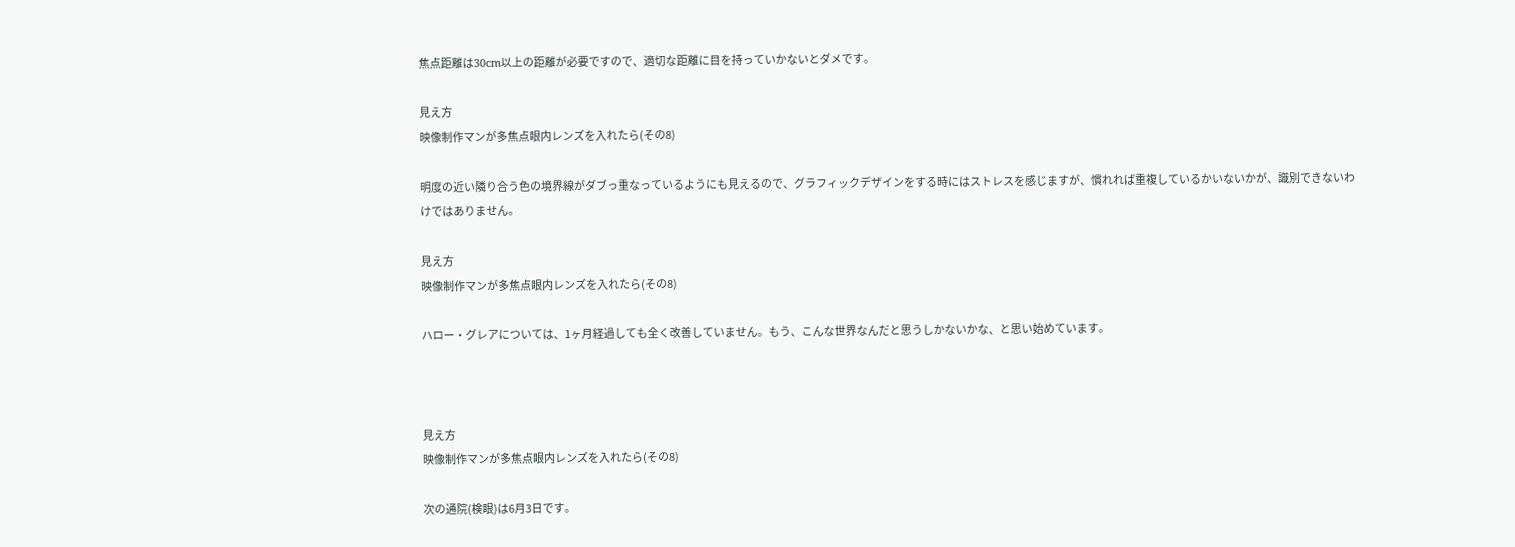焦点距離は30cm以上の距離が必要ですので、適切な距離に目を持っていかないとダメです。

見え方
映像制作マンが多焦点眼内レンズを入れたら(その8)

明度の近い隣り合う色の境界線がダブっ重なっているようにも見えるので、グラフィックデザインをする時にはストレスを感じますが、慣れれば重複しているかいないかが、識別できないわけではありません。

見え方
映像制作マンが多焦点眼内レンズを入れたら(その8)

ハロー・グレアについては、1ヶ月経過しても全く改善していません。もう、こんな世界なんだと思うしかないかな、と思い始めています。



見え方
映像制作マンが多焦点眼内レンズを入れたら(その8)

次の通院(検眼)は6月3日です。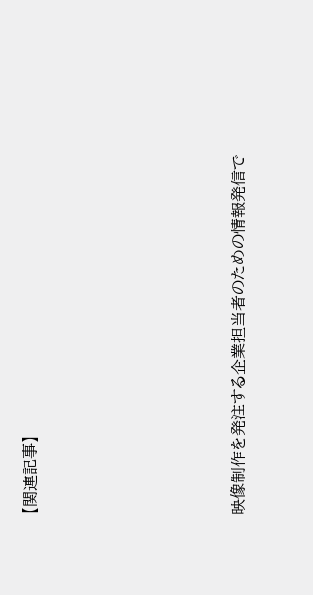【関連記事】







映像制作を発注する企業担当者のための情報発信で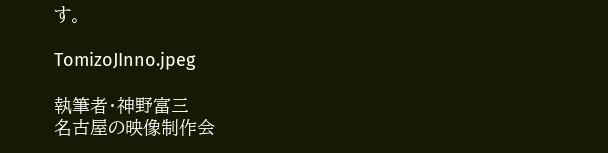す。

TomizoJInno.jpeg

執筆者・神野富三
名古屋の映像制作会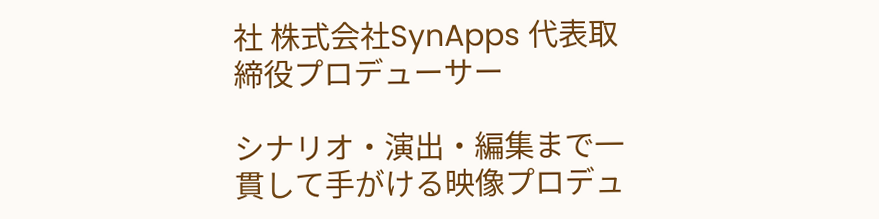社 株式会社SynApps 代表取締役プロデューサー

シナリオ・演出・編集まで一貫して手がける映像プロデュ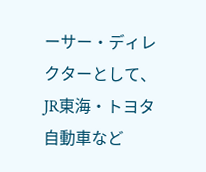ーサー・ディレクターとして、JR東海・トヨタ自動車など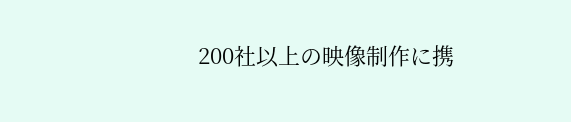200社以上の映像制作に携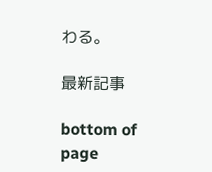わる。

最新記事

bottom of page